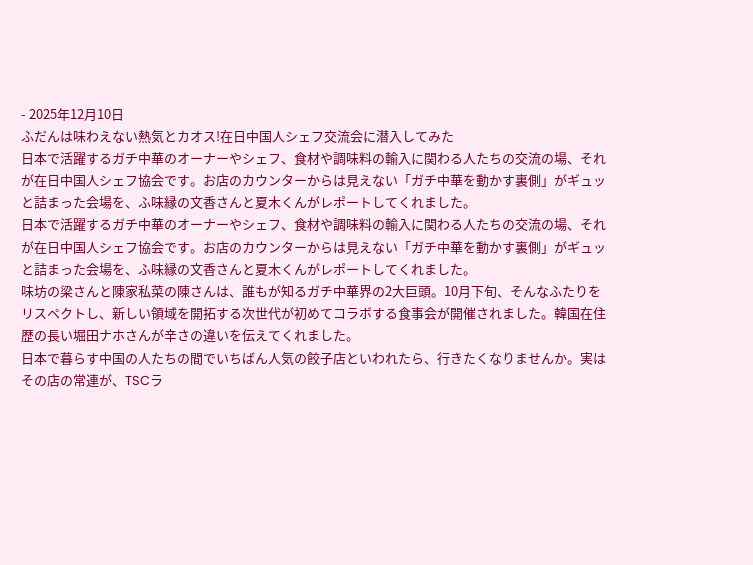- 2025年12月10日
ふだんは味わえない熱気とカオス!在日中国人シェフ交流会に潜入してみた
日本で活躍するガチ中華のオーナーやシェフ、食材や調味料の輸入に関わる人たちの交流の場、それが在日中国人シェフ協会です。お店のカウンターからは見えない「ガチ中華を動かす裏側」がギュッと詰まった会場を、ふ味縁の文香さんと夏木くんがレポートしてくれました。
日本で活躍するガチ中華のオーナーやシェフ、食材や調味料の輸入に関わる人たちの交流の場、それが在日中国人シェフ協会です。お店のカウンターからは見えない「ガチ中華を動かす裏側」がギュッと詰まった会場を、ふ味縁の文香さんと夏木くんがレポートしてくれました。
味坊の梁さんと陳家私菜の陳さんは、誰もが知るガチ中華界の2大巨頭。10月下旬、そんなふたりをリスペクトし、新しい領域を開拓する次世代が初めてコラボする食事会が開催されました。韓国在住歴の長い堀田ナホさんが辛さの違いを伝えてくれました。
日本で暮らす中国の人たちの間でいちばん人気の餃子店といわれたら、行きたくなりませんか。実はその店の常連が、TSCラ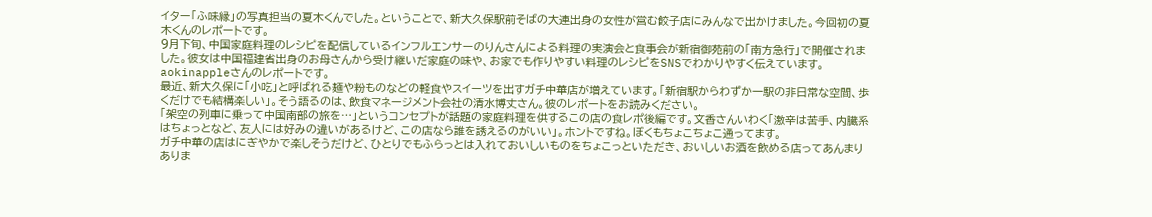イター「ふ味縁」の写真担当の夏木くんでした。ということで、新大久保駅前そばの大連出身の女性が営む餃子店にみんなで出かけました。今回初の夏木くんのレポートです。
9月下旬、中国家庭料理のレシピを配信しているインフルエンサーのりんさんによる料理の実演会と食事会が新宿御苑前の「南方急行」で開催されました。彼女は中国福建省出身のお母さんから受け継いだ家庭の味や、お家でも作りやすい料理のレシピをSNSでわかりやすく伝えています。aokinappleさんのレポートです。
最近、新大久保に「小吃」と呼ばれる麺や粉ものなどの軽食やスイーツを出すガチ中華店が増えています。「新宿駅からわずか一駅の非日常な空間、歩くだけでも結構楽しい」。そう語るのは、飲食マネージメント会社の清水博丈さん。彼のレポートをお読みください。
「架空の列車に乗って中国南部の旅を…」というコンセプトが話題の家庭料理を供するこの店の食レポ後編です。文香さんいわく「激辛は苦手、内臓系はちょっとなど、友人には好みの違いがあるけど、この店なら誰を誘えるのがいい」。ホントですね。ぼくもちょこちょこ通ってます。
ガチ中華の店はにぎやかで楽しそうだけど、ひとりでもふらっとは入れておいしいものをちょこっといただき、おいしいお酒を飲める店ってあんまりありま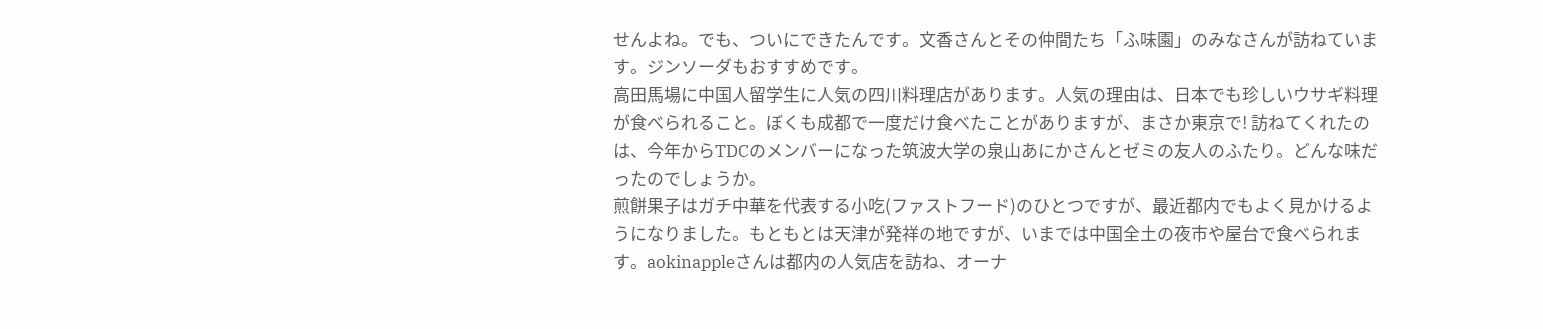せんよね。でも、ついにできたんです。文香さんとその仲間たち「ふ味園」のみなさんが訪ねています。ジンソーダもおすすめです。
高田馬場に中国人留学生に人気の四川料理店があります。人気の理由は、日本でも珍しいウサギ料理が食べられること。ぼくも成都で一度だけ食べたことがありますが、まさか東京で! 訪ねてくれたのは、今年からTDCのメンバーになった筑波大学の泉山あにかさんとゼミの友人のふたり。どんな味だったのでしょうか。
煎餅果子はガチ中華を代表する小吃(ファストフード)のひとつですが、最近都内でもよく見かけるようになりました。もともとは天津が発祥の地ですが、いまでは中国全土の夜市や屋台で食べられます。aokinappleさんは都内の人気店を訪ね、オーナ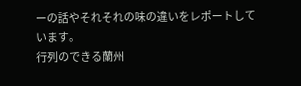ーの話やそれそれの味の違いをレポートしています。
行列のできる蘭州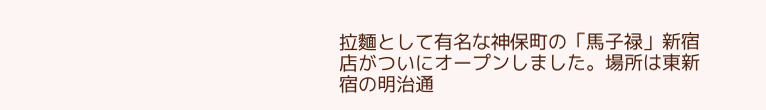拉麵として有名な神保町の「馬子禄」新宿店がついにオープンしました。場所は東新宿の明治通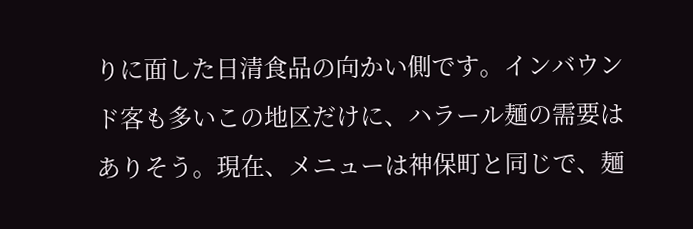りに面した日清食品の向かい側です。インバウンド客も多いこの地区だけに、ハラール麺の需要はありそう。現在、メニューは神保町と同じで、麺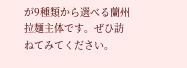が9種類から選べる蘭州拉麺主体です。ぜひ訪ねてみてください。